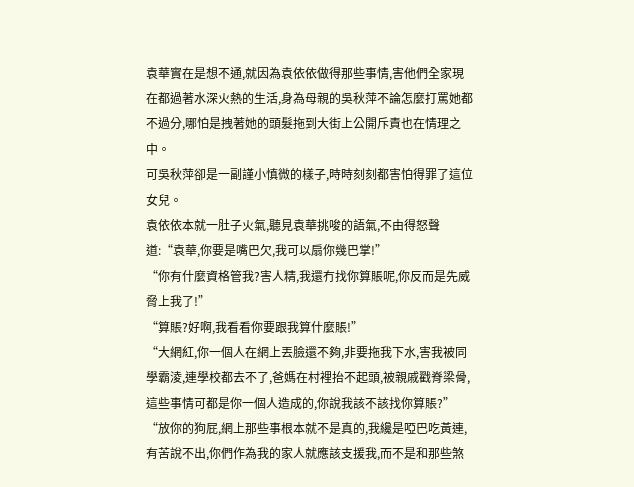袁華實在是想不通,就因為袁依依做得那些事情,害他們全家現在都過著水深火熱的生活,身為母親的吳秋萍不論怎麼打罵她都不過分,哪怕是拽著她的頭髮拖到大街上公開斥責也在情理之中。
可吳秋萍卻是一副謹小慎微的樣子,時時刻刻都害怕得罪了這位女兒。
袁依依本就一肚子火氣,聽見袁華挑唆的語氣,不由得怒聲道:“袁華,你要是嘴巴欠,我可以扇你幾巴掌!”
“你有什麼資格管我?害人精,我還冇找你算賬呢,你反而是先威脅上我了!”
“算賬?好啊,我看看你要跟我算什麼賬!”
“大網紅,你一個人在網上丟臉還不夠,非要拖我下水,害我被同學霸淩,連學校都去不了,爸媽在村裡抬不起頭,被親戚戳脊梁骨,這些事情可都是你一個人造成的,你說我該不該找你算賬?”
“放你的狗屁,網上那些事根本就不是真的,我纔是啞巴吃黃連,有苦說不出,你們作為我的家人就應該支援我,而不是和那些煞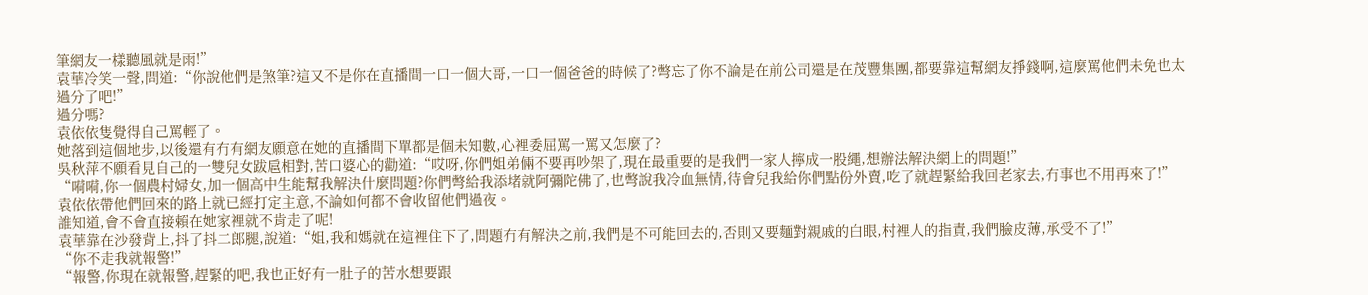筆網友一樣聽風就是雨!”
袁華冷笑一聲,問道:“你說他們是煞筆?這又不是你在直播間一口一個大哥,一口一個爸爸的時候了?彆忘了你不論是在前公司還是在茂豐集團,都要靠這幫網友掙錢啊,這麼罵他們未免也太過分了吧!”
過分嗎?
袁依依隻覺得自己罵輕了。
她落到這個地步,以後還有冇有網友願意在她的直播間下單都是個未知數,心裡委屈罵一罵又怎麼了?
吳秋萍不願看見自己的一雙兒女跋扈相對,苦口婆心的勸道:“哎呀,你們姐弟倆不要再吵架了,現在最重要的是我們一家人擰成一股繩,想辦法解決網上的問題!”
“嗬嗬,你一個農村婦女,加一個高中生能幫我解決什麼問題?你們彆給我添堵就阿彌陀佛了,也彆說我冷血無情,待會兒我給你們點份外賣,吃了就趕緊給我回老家去,冇事也不用再來了!”
袁依依帶他們回來的路上就已經打定主意,不論如何都不會收留他們過夜。
誰知道,會不會直接賴在她家裡就不肯走了呢!
袁華靠在沙發背上,抖了抖二郎腿,說道:“姐,我和媽就在這裡住下了,問題冇有解決之前,我們是不可能回去的,否則又要麵對親戚的白眼,村裡人的指責,我們臉皮薄,承受不了!”
“你不走我就報警!”
“報警,你現在就報警,趕緊的吧,我也正好有一肚子的苦水想要跟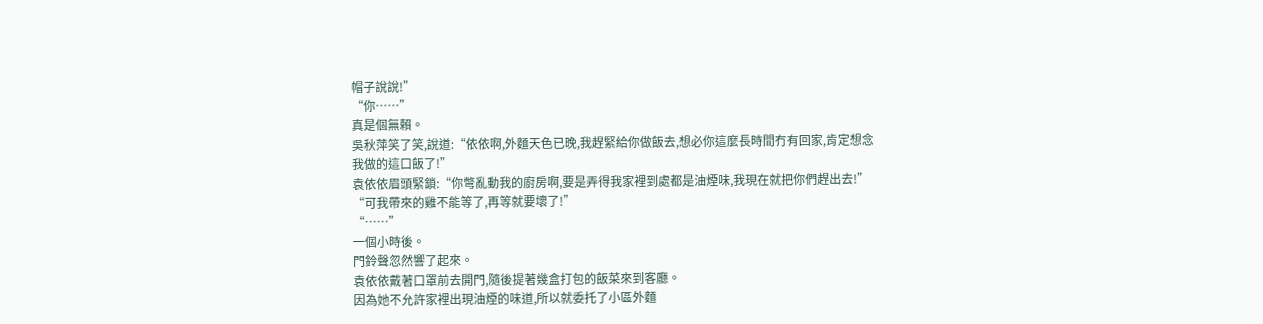帽子說說!”
“你……”
真是個無賴。
吳秋萍笑了笑,說道:“依依啊,外麵天色已晚,我趕緊給你做飯去,想必你這麼長時間冇有回家,肯定想念我做的這口飯了!”
袁依依眉頭緊鎖:“你彆亂動我的廚房啊,要是弄得我家裡到處都是油煙味,我現在就把你們趕出去!”
“可我帶來的雞不能等了,再等就要壞了!”
“……”
一個小時後。
門鈴聲忽然響了起來。
袁依依戴著口罩前去開門,隨後提著幾盒打包的飯菜來到客廳。
因為她不允許家裡出現油煙的味道,所以就委托了小區外麵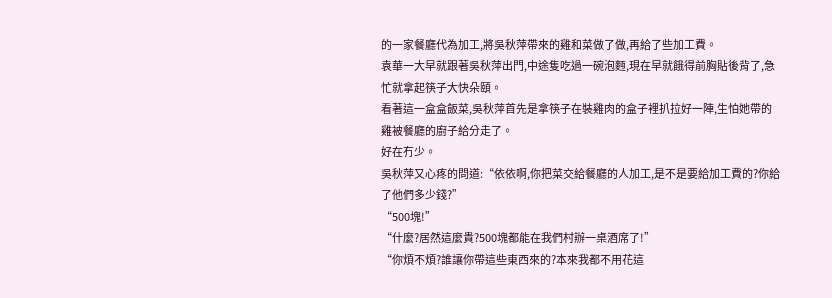的一家餐廳代為加工,將吳秋萍帶來的雞和菜做了做,再給了些加工費。
袁華一大早就跟著吳秋萍出門,中途隻吃過一碗泡麪,現在早就餓得前胸貼後背了,急忙就拿起筷子大快朵頤。
看著這一盒盒飯菜,吳秋萍首先是拿筷子在裝雞肉的盒子裡扒拉好一陣,生怕她帶的雞被餐廳的廚子給分走了。
好在冇少。
吳秋萍又心疼的問道:“依依啊,你把菜交給餐廳的人加工,是不是要給加工費的?你給了他們多少錢?”
“500塊!”
“什麼?居然這麼貴?500塊都能在我們村辦一桌酒席了!”
“你煩不煩?誰讓你帶這些東西來的?本來我都不用花這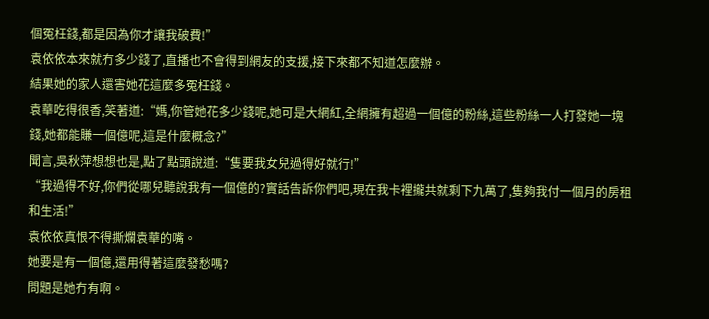個冤枉錢,都是因為你才讓我破費!”
袁依依本來就冇多少錢了,直播也不會得到網友的支援,接下來都不知道怎麼辦。
結果她的家人還害她花這麼多冤枉錢。
袁華吃得很香,笑著道:“媽,你管她花多少錢呢,她可是大網紅,全網擁有超過一個億的粉絲,這些粉絲一人打發她一塊錢,她都能賺一個億呢,這是什麼概念?”
聞言,吳秋萍想想也是,點了點頭說道:“隻要我女兒過得好就行!”
“我過得不好,你們從哪兒聽說我有一個億的?實話告訴你們吧,現在我卡裡攏共就剩下九萬了,隻夠我付一個月的房租和生活!”
袁依依真恨不得撕爛袁華的嘴。
她要是有一個億,還用得著這麼發愁嗎?
問題是她冇有啊。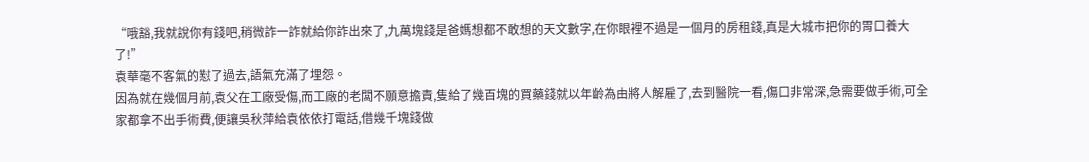“哦豁,我就說你有錢吧,稍微詐一詐就給你詐出來了,九萬塊錢是爸媽想都不敢想的天文數字,在你眼裡不過是一個月的房租錢,真是大城市把你的胃口養大了!”
袁華毫不客氣的懟了過去,語氣充滿了埋怨。
因為就在幾個月前,袁父在工廠受傷,而工廠的老闆不願意擔責,隻給了幾百塊的買藥錢就以年齡為由將人解雇了,去到醫院一看,傷口非常深,急需要做手術,可全家都拿不出手術費,便讓吳秋萍給袁依依打電話,借幾千塊錢做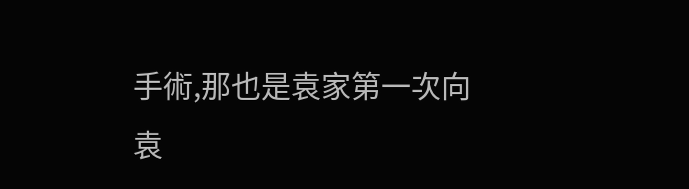手術,那也是袁家第一次向袁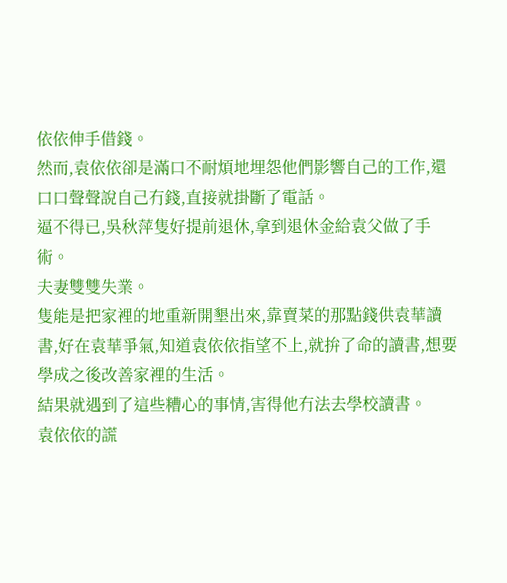依依伸手借錢。
然而,袁依依卻是滿口不耐煩地埋怨他們影響自己的工作,還口口聲聲說自己冇錢,直接就掛斷了電話。
逼不得已,吳秋萍隻好提前退休,拿到退休金給袁父做了手術。
夫妻雙雙失業。
隻能是把家裡的地重新開墾出來,靠賣菜的那點錢供袁華讀書,好在袁華爭氣,知道袁依依指望不上,就拚了命的讀書,想要學成之後改善家裡的生活。
結果就遇到了這些糟心的事情,害得他冇法去學校讀書。
袁依依的謊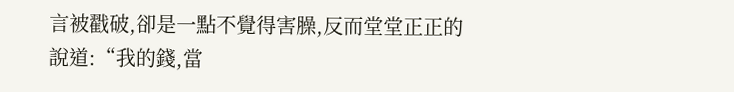言被戳破,卻是一點不覺得害臊,反而堂堂正正的說道:“我的錢,當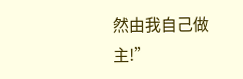然由我自己做主!”